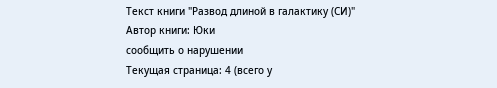Текст книги "Развод длиной в галактику (СИ)"
Автор книги: Юки
сообщить о нарушении
Текущая страница: 4 (всего у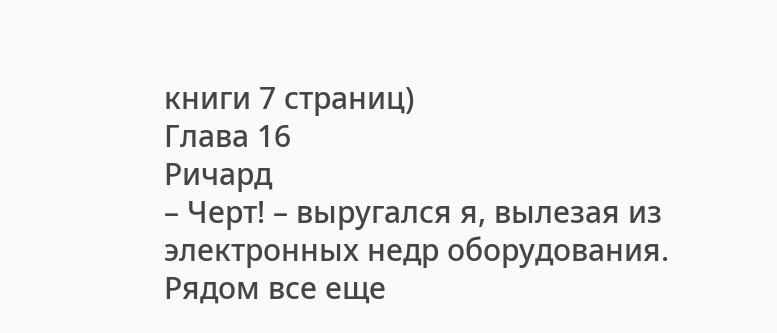книги 7 страниц)
Глава 16
Ричард
– Черт! – выругался я, вылезая из электронных недр оборудования.
Рядом все еще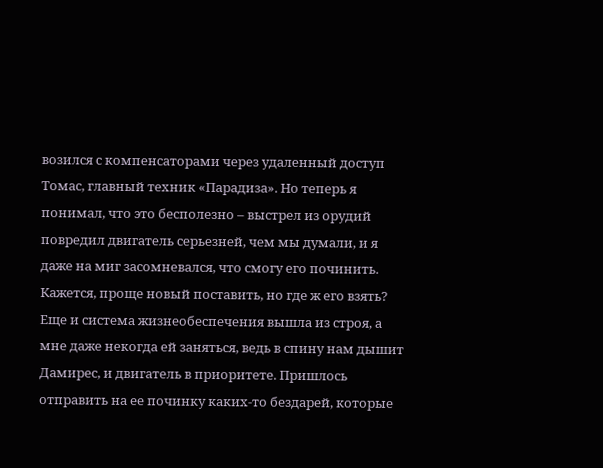возился с компенсаторами через удаленный доступ Томас, главный техник «Парадиза». Но теперь я понимал, что это бесполезно – выстрел из орудий повредил двигатель серьезней, чем мы думали, и я даже на миг засомневался, что смогу его починить. Кажется, проще новый поставить, но где ж его взять?
Еще и система жизнеобеспечения вышла из строя, а мне даже некогда ей заняться, ведь в спину нам дышит Дамирес, и двигатель в приоритете. Пришлось отправить на ее починку каких-то бездарей, которые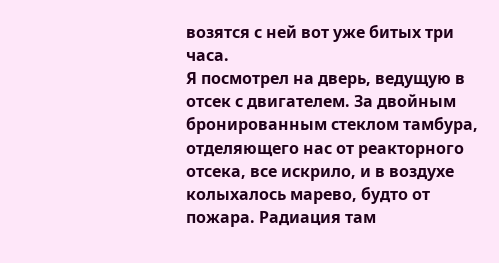возятся с ней вот уже битых три часа.
Я посмотрел на дверь, ведущую в отсек с двигателем. За двойным бронированным стеклом тамбура, отделяющего нас от реакторного отсека, все искрило, и в воздухе колыхалось марево, будто от пожара. Радиация там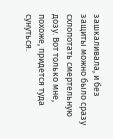зашкаливала, и без защиты можно было сразу схлопотать смертельную дозу. Вот только мне, похоже, придется туда сунуться.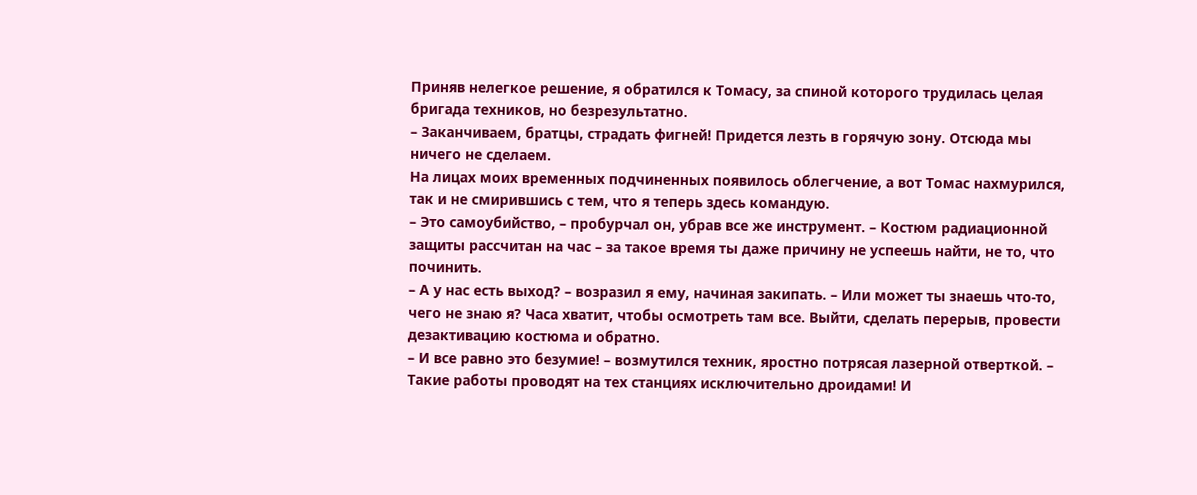Приняв нелегкое решение, я обратился к Томасу, за спиной которого трудилась целая бригада техников, но безрезультатно.
– Заканчиваем, братцы, страдать фигней! Придется лезть в горячую зону. Отсюда мы ничего не сделаем.
На лицах моих временных подчиненных появилось облегчение, а вот Томас нахмурился, так и не смирившись с тем, что я теперь здесь командую.
– Это самоубийство, – пробурчал он, убрав все же инструмент. – Костюм радиационной защиты рассчитан на час – за такое время ты даже причину не успеешь найти, не то, что починить.
– А у нас есть выход? – возразил я ему, начиная закипать. – Или может ты знаешь что-то, чего не знаю я? Часа хватит, чтобы осмотреть там все. Выйти, сделать перерыв, провести дезактивацию костюма и обратно.
– И все равно это безумие! – возмутился техник, яростно потрясая лазерной отверткой. – Такие работы проводят на тех станциях исключительно дроидами! И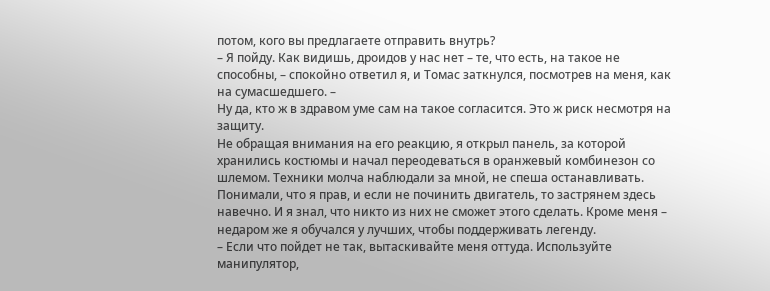потом, кого вы предлагаете отправить внутрь?
– Я пойду. Как видишь, дроидов у нас нет – те, что есть, на такое не способны, – спокойно ответил я, и Томас заткнулся, посмотрев на меня, как на сумасшедшего. –
Ну да, кто ж в здравом уме сам на такое согласится. Это ж риск несмотря на защиту.
Не обращая внимания на его реакцию, я открыл панель, за которой хранились костюмы и начал переодеваться в оранжевый комбинезон со шлемом. Техники молча наблюдали за мной, не спеша останавливать. Понимали, что я прав, и если не починить двигатель, то застрянем здесь навечно. И я знал, что никто из них не сможет этого сделать. Кроме меня – недаром же я обучался у лучших, чтобы поддерживать легенду.
– Если что пойдет не так, вытаскивайте меня оттуда. Используйте манипулятор,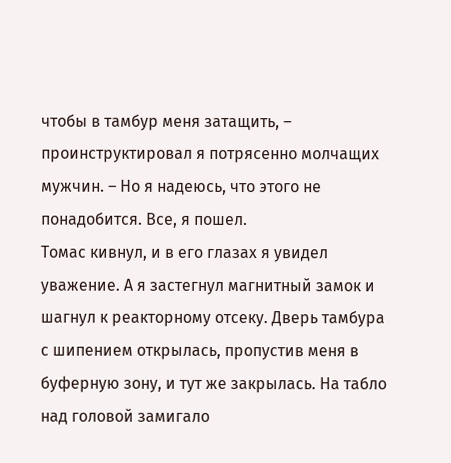чтобы в тамбур меня затащить, – проинструктировал я потрясенно молчащих мужчин. – Но я надеюсь, что этого не понадобится. Все, я пошел.
Томас кивнул, и в его глазах я увидел уважение. А я застегнул магнитный замок и шагнул к реакторному отсеку. Дверь тамбура с шипением открылась, пропустив меня в буферную зону, и тут же закрылась. На табло над головой замигало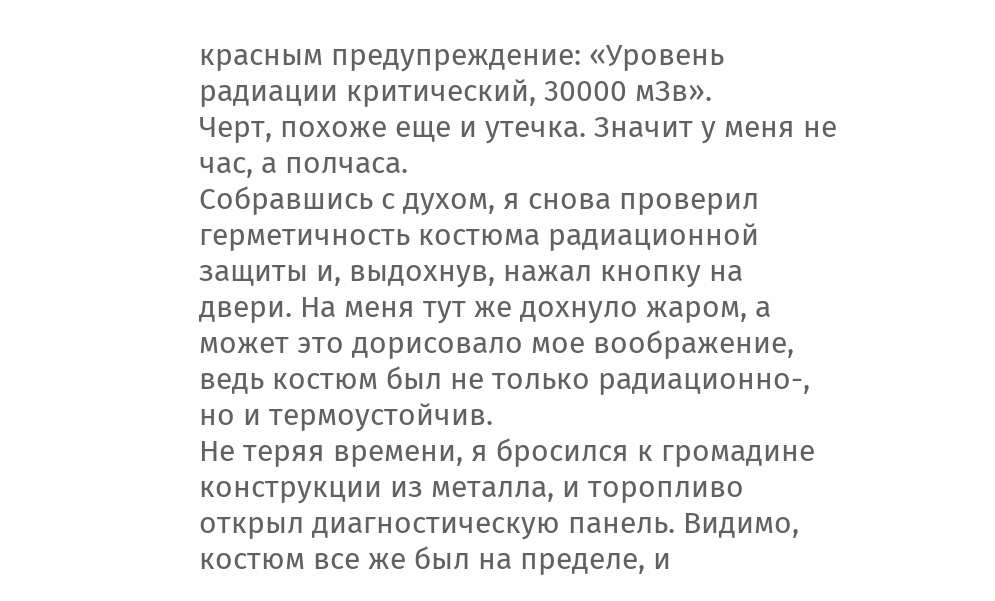красным предупреждение: «Уровень радиации критический, 30000 мЗв».
Черт, похоже еще и утечка. Значит у меня не час, а полчаса.
Собравшись с духом, я снова проверил герметичность костюма радиационной защиты и, выдохнув, нажал кнопку на двери. На меня тут же дохнуло жаром, а может это дорисовало мое воображение, ведь костюм был не только радиационно-, но и термоустойчив.
Не теряя времени, я бросился к громадине конструкции из металла, и торопливо открыл диагностическую панель. Видимо, костюм все же был на пределе, и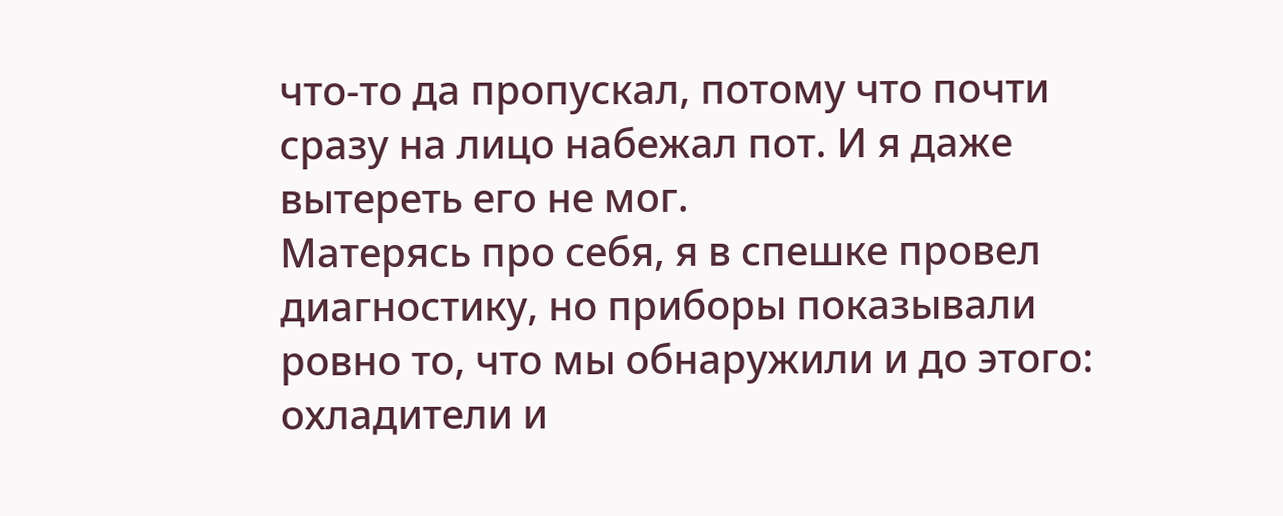что-то да пропускал, потому что почти сразу на лицо набежал пот. И я даже вытереть его не мог.
Матерясь про себя, я в спешке провел диагностику, но приборы показывали ровно то, что мы обнаружили и до этого: охладители и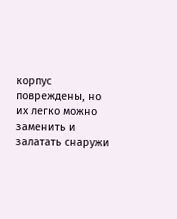корпус повреждены, но их легко можно заменить и залатать снаружи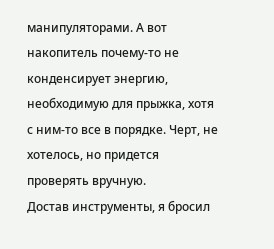манипуляторами. А вот накопитель почему-то не конденсирует энергию, необходимую для прыжка, хотя с ним-то все в порядке. Черт, не хотелось, но придется проверять вручную.
Достав инструменты, я бросил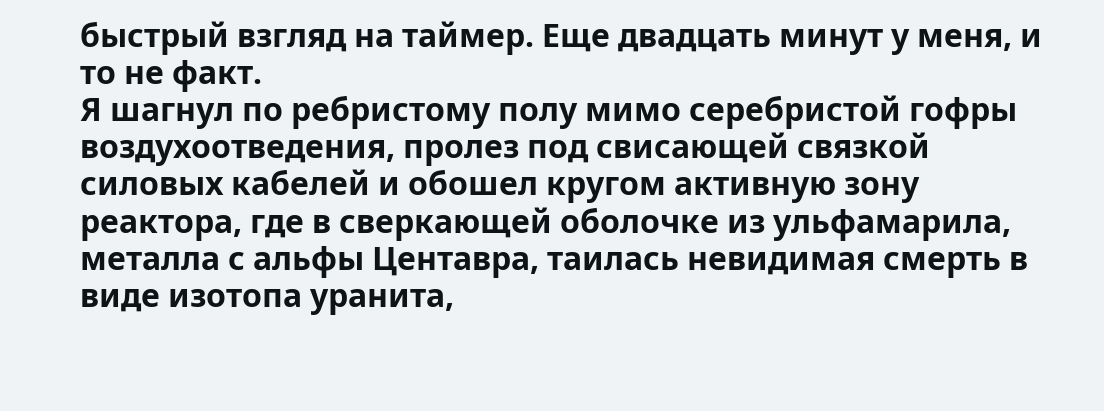быстрый взгляд на таймер. Еще двадцать минут у меня, и то не факт.
Я шагнул по ребристому полу мимо серебристой гофры воздухоотведения, пролез под свисающей связкой силовых кабелей и обошел кругом активную зону реактора, где в сверкающей оболочке из ульфамарила, металла с альфы Центавра, таилась невидимая смерть в виде изотопа уранита,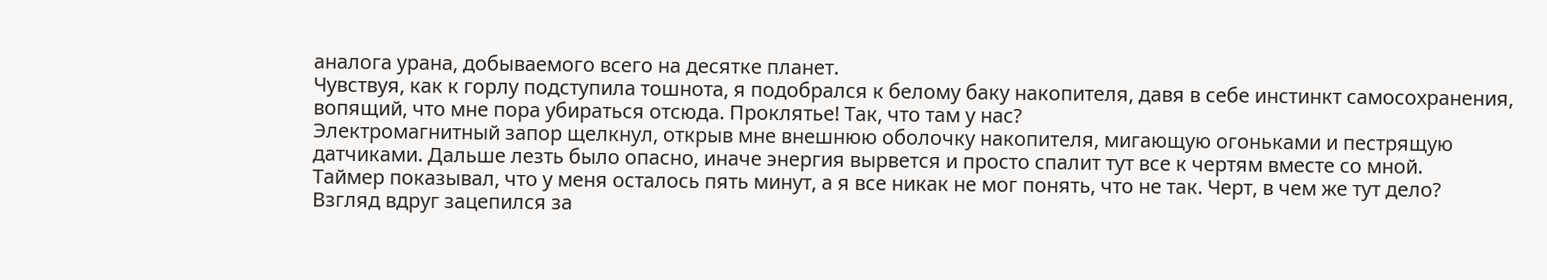аналога урана, добываемого всего на десятке планет.
Чувствуя, как к горлу подступила тошнота, я подобрался к белому баку накопителя, давя в себе инстинкт самосохранения, вопящий, что мне пора убираться отсюда. Проклятье! Так, что там у нас?
Электромагнитный запор щелкнул, открыв мне внешнюю оболочку накопителя, мигающую огоньками и пестрящую датчиками. Дальше лезть было опасно, иначе энергия вырвется и просто спалит тут все к чертям вместе со мной.
Таймер показывал, что у меня осталось пять минут, а я все никак не мог понять, что не так. Черт, в чем же тут дело?
Взгляд вдруг зацепился за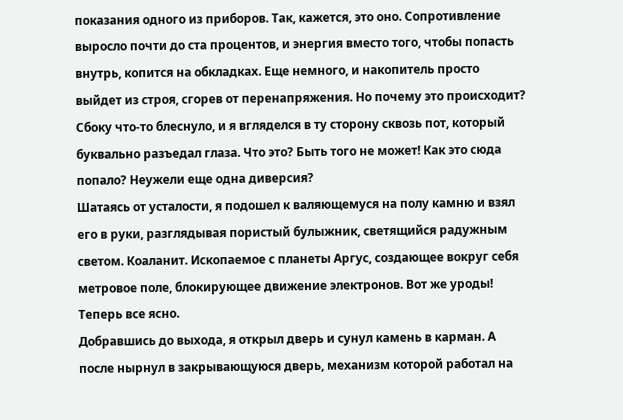показания одного из приборов. Так, кажется, это оно. Сопротивление выросло почти до ста процентов, и энергия вместо того, чтобы попасть внутрь, копится на обкладках. Еще немного, и накопитель просто выйдет из строя, сгорев от перенапряжения. Но почему это происходит?
Сбоку что-то блеснуло, и я вгляделся в ту сторону сквозь пот, который буквально разъедал глаза. Что это? Быть того не может! Как это сюда попало? Неужели еще одна диверсия?
Шатаясь от усталости, я подошел к валяющемуся на полу камню и взял его в руки, разглядывая пористый булыжник, светящийся радужным светом. Коаланит. Ископаемое с планеты Аргус, создающее вокруг себя метровое поле, блокирующее движение электронов. Вот же уроды! Теперь все ясно.
Добравшись до выхода, я открыл дверь и сунул камень в карман. А после нырнул в закрывающуюся дверь, механизм которой работал на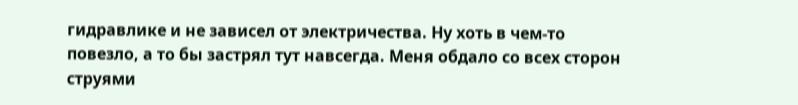гидравлике и не зависел от электричества. Ну хоть в чем-то повезло, а то бы застрял тут навсегда. Меня обдало со всех сторон струями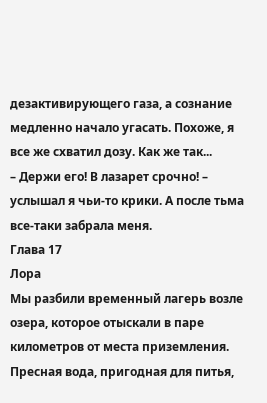дезактивирующего газа, а сознание медленно начало угасать. Похоже, я все же схватил дозу. Как же так...
– Держи его! В лазарет срочно! – услышал я чьи-то крики. А после тьма все-таки забрала меня.
Глава 17
Лора
Мы разбили временный лагерь возле озера, которое отыскали в паре километров от места приземления. Пресная вода, пригодная для питья,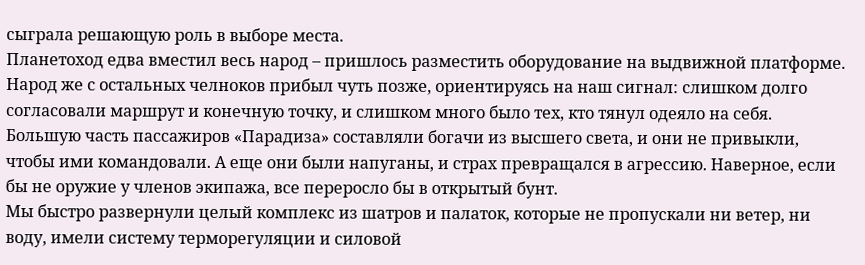сыграла решающую роль в выборе места.
Планетоход едва вместил весь народ – пришлось разместить оборудование на выдвижной платформе. Народ же с остальных челноков прибыл чуть позже, ориентируясь на наш сигнал: слишком долго согласовали маршрут и конечную точку, и слишком много было тех, кто тянул одеяло на себя.
Большую часть пассажиров «Парадиза» составляли богачи из высшего света, и они не привыкли, чтобы ими командовали. А еще они были напуганы, и страх превращался в агрессию. Наверное, если бы не оружие у членов экипажа, все переросло бы в открытый бунт.
Мы быстро развернули целый комплекс из шатров и палаток, которые не пропускали ни ветер, ни воду, имели систему терморегуляции и силовой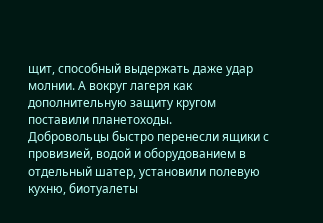щит, способный выдержать даже удар молнии. А вокруг лагеря как дополнительную защиту кругом поставили планетоходы.
Добровольцы быстро перенесли ящики с провизией, водой и оборудованием в отдельный шатер, установили полевую кухню, биотуалеты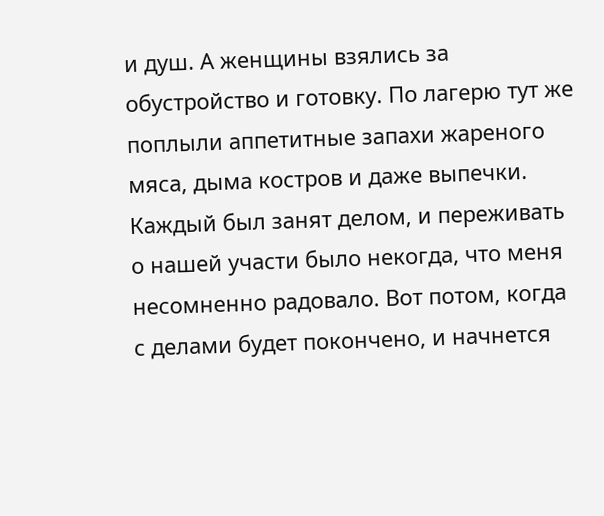и душ. А женщины взялись за обустройство и готовку. По лагерю тут же поплыли аппетитные запахи жареного мяса, дыма костров и даже выпечки.
Каждый был занят делом, и переживать о нашей участи было некогда, что меня несомненно радовало. Вот потом, когда с делами будет покончено, и начнется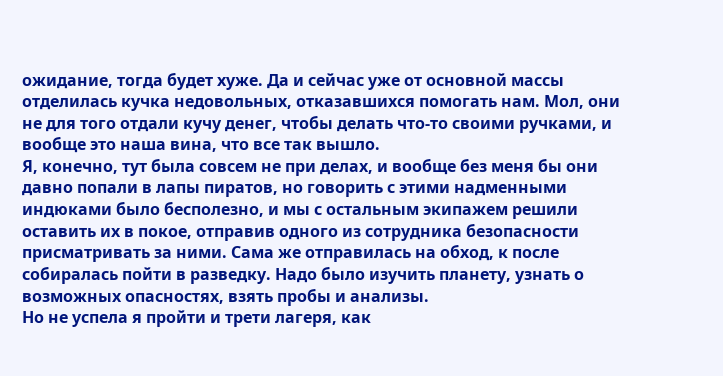ожидание, тогда будет хуже. Да и сейчас уже от основной массы отделилась кучка недовольных, отказавшихся помогать нам. Мол, они не для того отдали кучу денег, чтобы делать что-то своими ручками, и вообще это наша вина, что все так вышло.
Я, конечно, тут была совсем не при делах, и вообще без меня бы они давно попали в лапы пиратов, но говорить с этими надменными индюками было бесполезно, и мы с остальным экипажем решили оставить их в покое, отправив одного из сотрудника безопасности присматривать за ними. Сама же отправилась на обход, к после собиралась пойти в разведку. Надо было изучить планету, узнать о возможных опасностях, взять пробы и анализы.
Но не успела я пройти и трети лагеря, как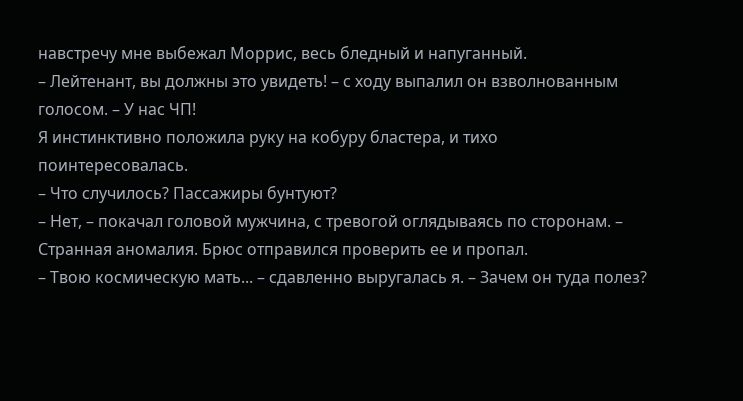навстречу мне выбежал Моррис, весь бледный и напуганный.
– Лейтенант, вы должны это увидеть! – с ходу выпалил он взволнованным голосом. – У нас ЧП!
Я инстинктивно положила руку на кобуру бластера, и тихо поинтересовалась.
– Что случилось? Пассажиры бунтуют?
– Нет, – покачал головой мужчина, с тревогой оглядываясь по сторонам. – Странная аномалия. Брюс отправился проверить ее и пропал.
– Твою космическую мать... – сдавленно выругалась я. – Зачем он туда полез?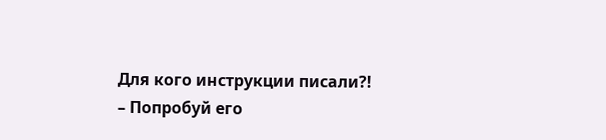Для кого инструкции писали?!
– Попробуй его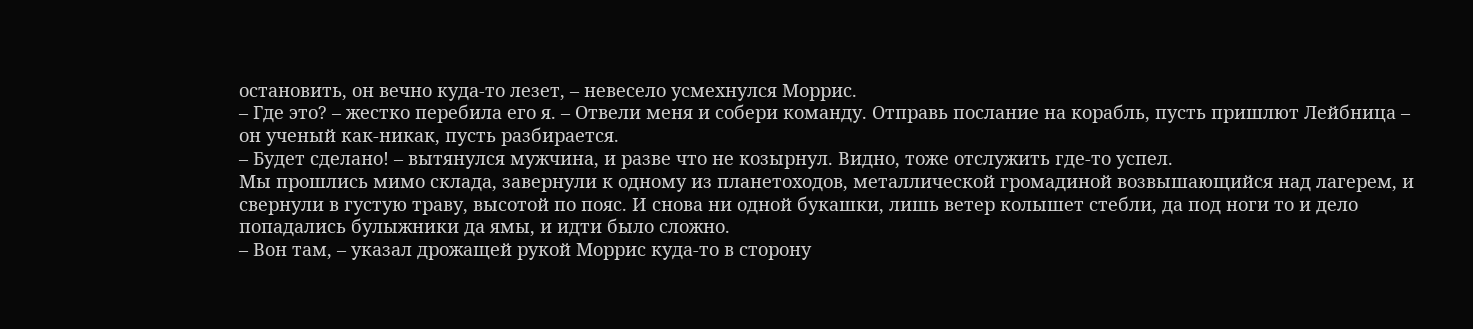остановить, он вечно куда-то лезет, – невесело усмехнулся Моррис.
– Где это? – жестко перебила его я. – Отвели меня и собери команду. Отправь послание на корабль, пусть пришлют Лейбница – он ученый как-никак, пусть разбирается.
– Будет сделано! – вытянулся мужчина, и разве что не козырнул. Видно, тоже отслужить где-то успел.
Мы прошлись мимо склада, завернули к одному из планетоходов, металлической громадиной возвышающийся над лагерем, и свернули в густую траву, высотой по пояс. И снова ни одной букашки, лишь ветер колышет стебли, да под ноги то и дело попадались булыжники да ямы, и идти было сложно.
– Вон там, – указал дрожащей рукой Моррис куда-то в сторону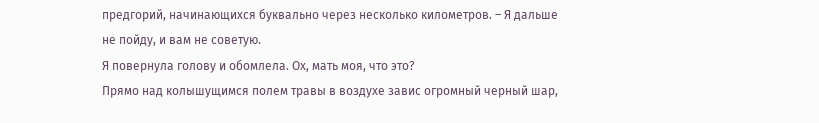предгорий, начинающихся буквально через несколько километров. – Я дальше не пойду, и вам не советую.
Я повернула голову и обомлела. Ох, мать моя, что это?
Прямо над колышущимся полем травы в воздухе завис огромный черный шар,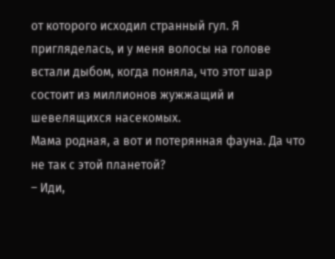от которого исходил странный гул. Я пригляделась, и у меня волосы на голове встали дыбом, когда поняла, что этот шар состоит из миллионов жужжащий и шевелящихся насекомых.
Мама родная, а вот и потерянная фауна. Да что не так с этой планетой?
– Иди,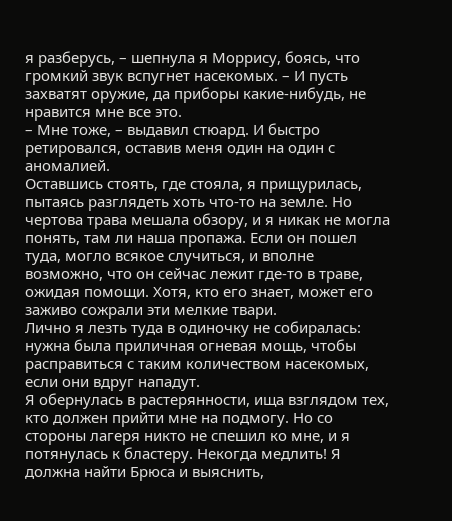я разберусь, – шепнула я Моррису, боясь, что громкий звук вспугнет насекомых. – И пусть захватят оружие, да приборы какие-нибудь, не нравится мне все это.
– Мне тоже, – выдавил стюард. И быстро ретировался, оставив меня один на один с аномалией.
Оставшись стоять, где стояла, я прищурилась, пытаясь разглядеть хоть что-то на земле. Но чертова трава мешала обзору, и я никак не могла понять, там ли наша пропажа. Если он пошел туда, могло всякое случиться, и вполне возможно, что он сейчас лежит где-то в траве, ожидая помощи. Хотя, кто его знает, может его заживо сожрали эти мелкие твари.
Лично я лезть туда в одиночку не собиралась: нужна была приличная огневая мощь, чтобы расправиться с таким количеством насекомых, если они вдруг нападут.
Я обернулась в растерянности, ища взглядом тех, кто должен прийти мне на подмогу. Но со стороны лагеря никто не спешил ко мне, и я потянулась к бластеру. Некогда медлить! Я должна найти Брюса и выяснить,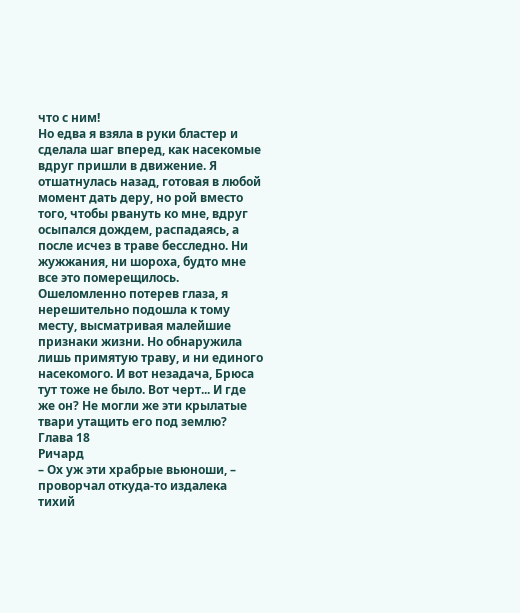что с ним!
Но едва я взяла в руки бластер и сделала шаг вперед, как насекомые вдруг пришли в движение. Я отшатнулась назад, готовая в любой момент дать деру, но рой вместо того, чтобы рвануть ко мне, вдруг осыпался дождем, распадаясь, а после исчез в траве бесследно. Ни жужжания, ни шороха, будто мне все это померещилось.
Ошеломленно потерев глаза, я нерешительно подошла к тому месту, высматривая малейшие признаки жизни. Но обнаружила лишь примятую траву, и ни единого насекомого. И вот незадача, Брюса тут тоже не было. Вот черт... И где же он? Не могли же эти крылатые твари утащить его под землю?
Глава 18
Ричард
– Ох уж эти храбрые вьюноши, – проворчал откуда-то издалека тихий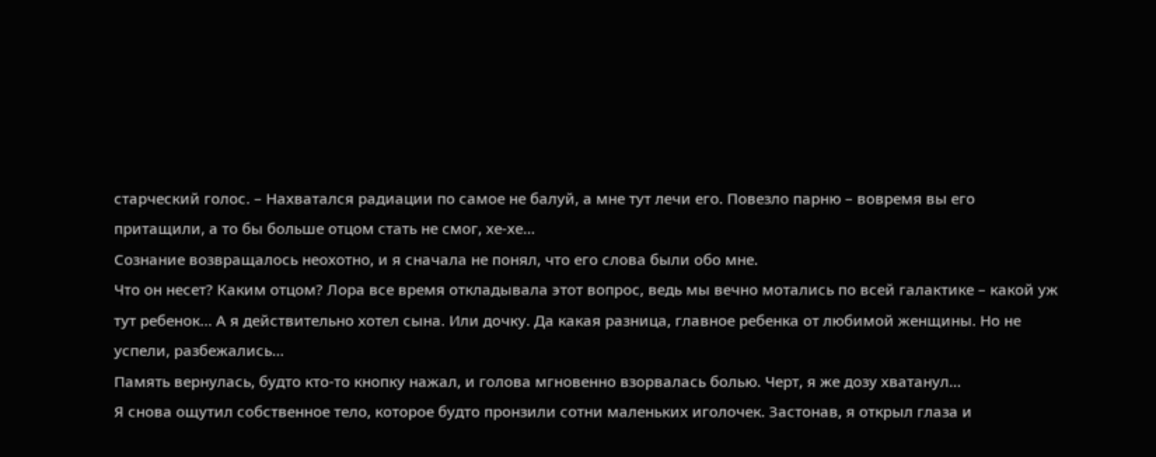старческий голос. – Нахватался радиации по самое не балуй, а мне тут лечи его. Повезло парню – вовремя вы его притащили, а то бы больше отцом стать не смог, хе-хе...
Сознание возвращалось неохотно, и я сначала не понял, что его слова были обо мне.
Что он несет? Каким отцом? Лора все время откладывала этот вопрос, ведь мы вечно мотались по всей галактике – какой уж тут ребенок... А я действительно хотел сына. Или дочку. Да какая разница, главное ребенка от любимой женщины. Но не успели, разбежались...
Память вернулась, будто кто-то кнопку нажал, и голова мгновенно взорвалась болью. Черт, я же дозу хватанул...
Я снова ощутил собственное тело, которое будто пронзили сотни маленьких иголочек. Застонав, я открыл глаза и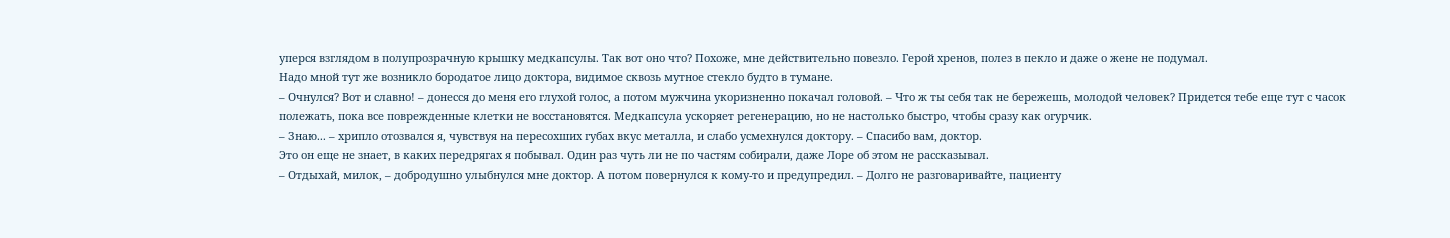уперся взглядом в полупрозрачную крышку медкапсулы. Так вот оно что? Похоже, мне действительно повезло. Герой хренов, полез в пекло и даже о жене не подумал.
Надо мной тут же возникло бородатое лицо доктора, видимое сквозь мутное стекло будто в тумане.
– Очнулся? Вот и славно! – донесся до меня его глухой голос, а потом мужчина укоризненно покачал головой. – Что ж ты себя так не бережешь, молодой человек? Придется тебе еще тут с часок полежать, пока все поврежденные клетки не восстановятся. Медкапсула ускоряет регенерацию, но не настолько быстро, чтобы сразу как огурчик.
– Знаю... – хрипло отозвался я, чувствуя на пересохших губах вкус металла, и слабо усмехнулся доктору. – Спасибо вам, доктор.
Это он еще не знает, в каких передрягах я побывал. Один раз чуть ли не по частям собирали, даже Лоре об этом не рассказывал.
– Отдыхай, милок, – добродушно улыбнулся мне доктор. А потом повернулся к кому-то и предупредил. – Долго не разговаривайте, пациенту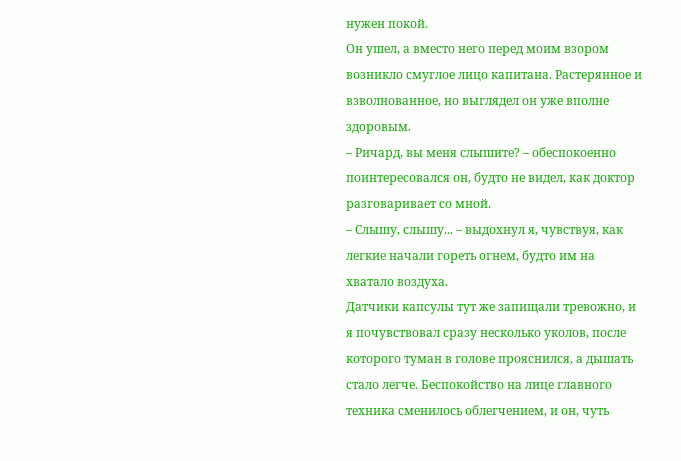нужен покой.
Он ушел, а вместо него перед моим взором возникло смуглое лицо капитана. Растерянное и взволнованное, но выглядел он уже вполне здоровым.
– Ричард, вы меня слышите? – обеспокоенно поинтересовался он, будто не видел, как доктор разговаривает со мной.
– Слышу, слышу... – выдохнул я, чувствуя, как легкие начали гореть огнем, будто им на хватало воздуха.
Датчики капсулы тут же запищали тревожно, и я почувствовал сразу несколько уколов, после которого туман в голове прояснился, а дышать стало легче. Беспокойство на лице главного техника сменилось облегчением, и он, чуть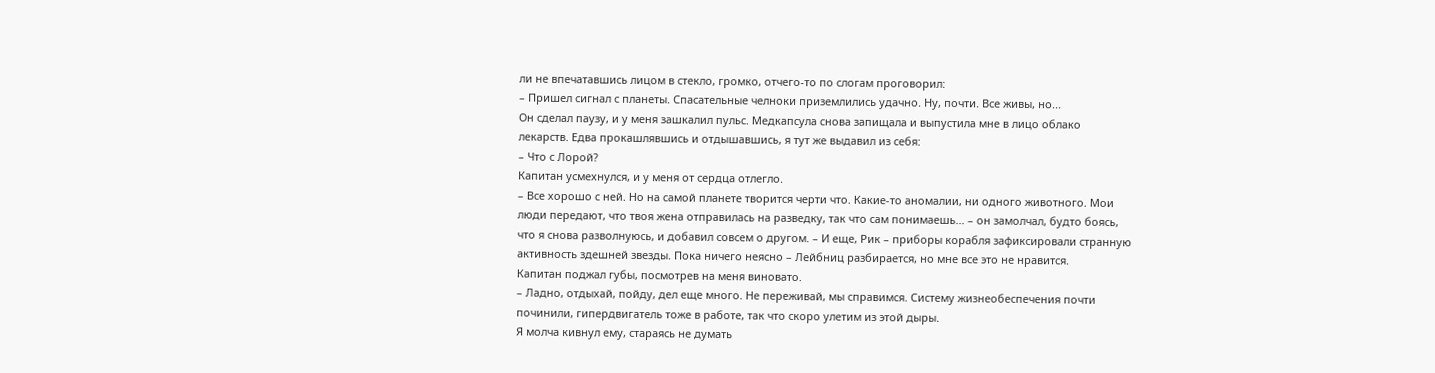ли не впечатавшись лицом в стекло, громко, отчего-то по слогам проговорил:
– Пришел сигнал с планеты. Спасательные челноки приземлились удачно. Ну, почти. Все живы, но...
Он сделал паузу, и у меня зашкалил пульс. Медкапсула снова запищала и выпустила мне в лицо облако лекарств. Едва прокашлявшись и отдышавшись, я тут же выдавил из себя:
– Что с Лорой?
Капитан усмехнулся, и у меня от сердца отлегло.
– Все хорошо с ней. Но на самой планете творится черти что. Какие-то аномалии, ни одного животного. Мои люди передают, что твоя жена отправилась на разведку, так что сам понимаешь... – он замолчал, будто боясь, что я снова разволнуюсь, и добавил совсем о другом. – И еще, Рик – приборы корабля зафиксировали странную активность здешней звезды. Пока ничего неясно – Лейбниц разбирается, но мне все это не нравится.
Капитан поджал губы, посмотрев на меня виновато.
– Ладно, отдыхай, пойду, дел еще много. Не переживай, мы справимся. Систему жизнеобеспечения почти починили, гипердвигатель тоже в работе, так что скоро улетим из этой дыры.
Я молча кивнул ему, стараясь не думать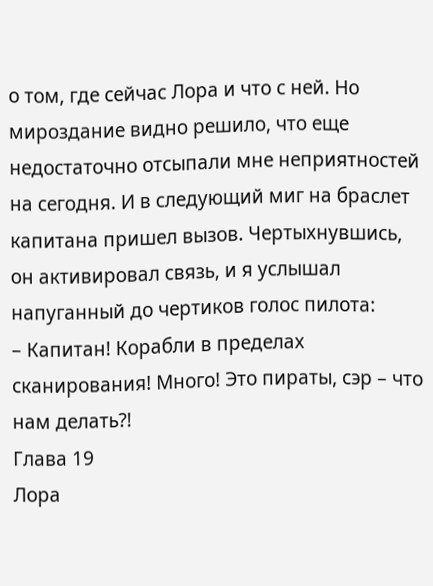о том, где сейчас Лора и что с ней. Но мироздание видно решило, что еще недостаточно отсыпали мне неприятностей на сегодня. И в следующий миг на браслет капитана пришел вызов. Чертыхнувшись, он активировал связь, и я услышал напуганный до чертиков голос пилота:
– Капитан! Корабли в пределах сканирования! Много! Это пираты, сэр – что нам делать?!
Глава 19
Лора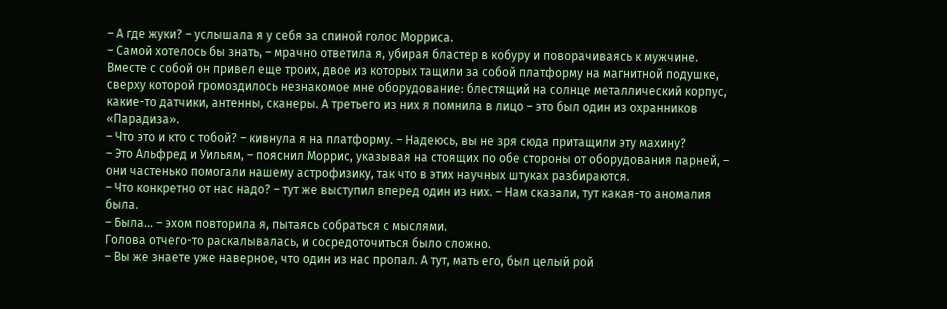– А где жуки? – услышала я у себя за спиной голос Морриса.
– Самой хотелось бы знать, – мрачно ответила я, убирая бластер в кобуру и поворачиваясь к мужчине.
Вместе с собой он привел еще троих, двое из которых тащили за собой платформу на магнитной подушке, сверху которой громоздилось незнакомое мне оборудование: блестящий на солнце металлический корпус, какие-то датчики, антенны, сканеры. А третьего из них я помнила в лицо – это был один из охранников «Парадиза».
– Что это и кто с тобой? – кивнула я на платформу. – Надеюсь, вы не зря сюда притащили эту махину?
– Это Альфред и Уильям, – пояснил Моррис, указывая на стоящих по обе стороны от оборудования парней, – они частенько помогали нашему астрофизику, так что в этих научных штуках разбираются.
– Что конкретно от нас надо? – тут же выступил вперед один из них. – Нам сказали, тут какая-то аномалия была.
– Была... – эхом повторила я, пытаясь собраться с мыслями.
Голова отчего-то раскалывалась, и сосредоточиться было сложно.
– Вы же знаете уже наверное, что один из нас пропал. А тут, мать его, был целый рой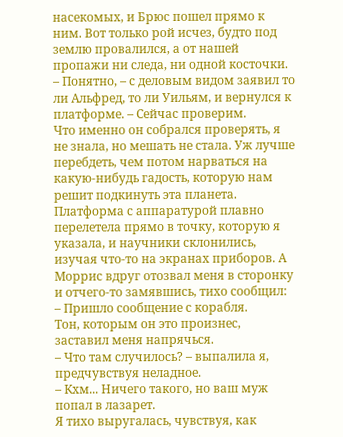насекомых, и Брюс пошел прямо к ним. Вот только рой исчез, будто под землю провалился, а от нашей пропажи ни следа, ни одной косточки.
– Понятно, – с деловым видом заявил то ли Альфред, то ли Уильям, и вернулся к платформе. – Сейчас проверим.
Что именно он собрался проверять, я не знала, но мешать не стала. Уж лучше перебдеть, чем потом нарваться на какую-нибудь гадость, которую нам решит подкинуть эта планета.
Платформа с аппаратурой плавно перелетела прямо в точку, которую я указала, и научники склонились, изучая что-то на экранах приборов. А Моррис вдруг отозвал меня в сторонку и отчего-то замявшись, тихо сообщил:
– Пришло сообщение с корабля.
Тон, которым он это произнес, заставил меня напрячься.
– Что там случилось? – выпалила я, предчувствуя неладное.
– Кхм... Ничего такого, но ваш муж попал в лазарет.
Я тихо выругалась, чувствуя, как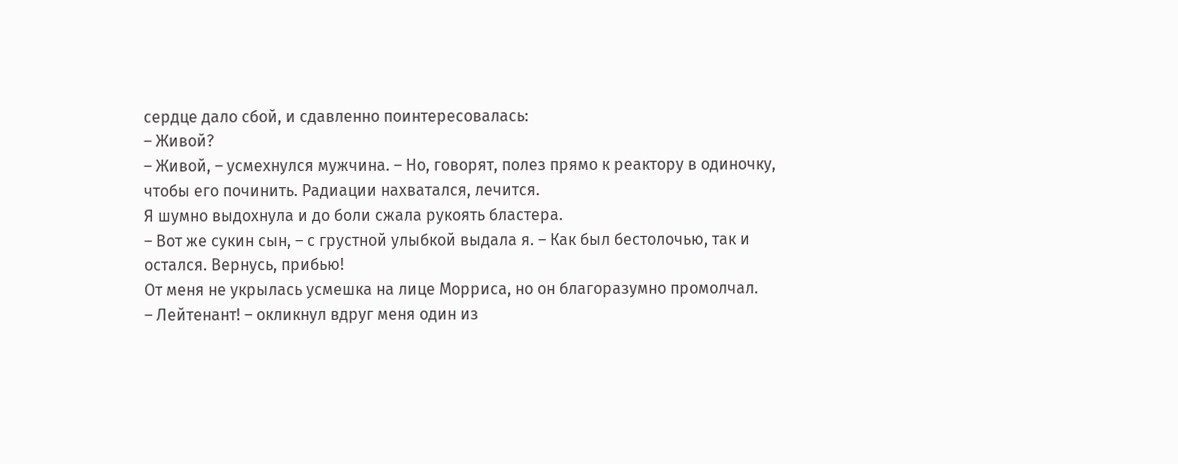сердце дало сбой, и сдавленно поинтересовалась:
– Живой?
– Живой, – усмехнулся мужчина. – Но, говорят, полез прямо к реактору в одиночку, чтобы его починить. Радиации нахватался, лечится.
Я шумно выдохнула и до боли сжала рукоять бластера.
– Вот же сукин сын, – с грустной улыбкой выдала я. – Как был бестолочью, так и остался. Вернусь, прибью!
От меня не укрылась усмешка на лице Морриса, но он благоразумно промолчал.
– Лейтенант! – окликнул вдруг меня один из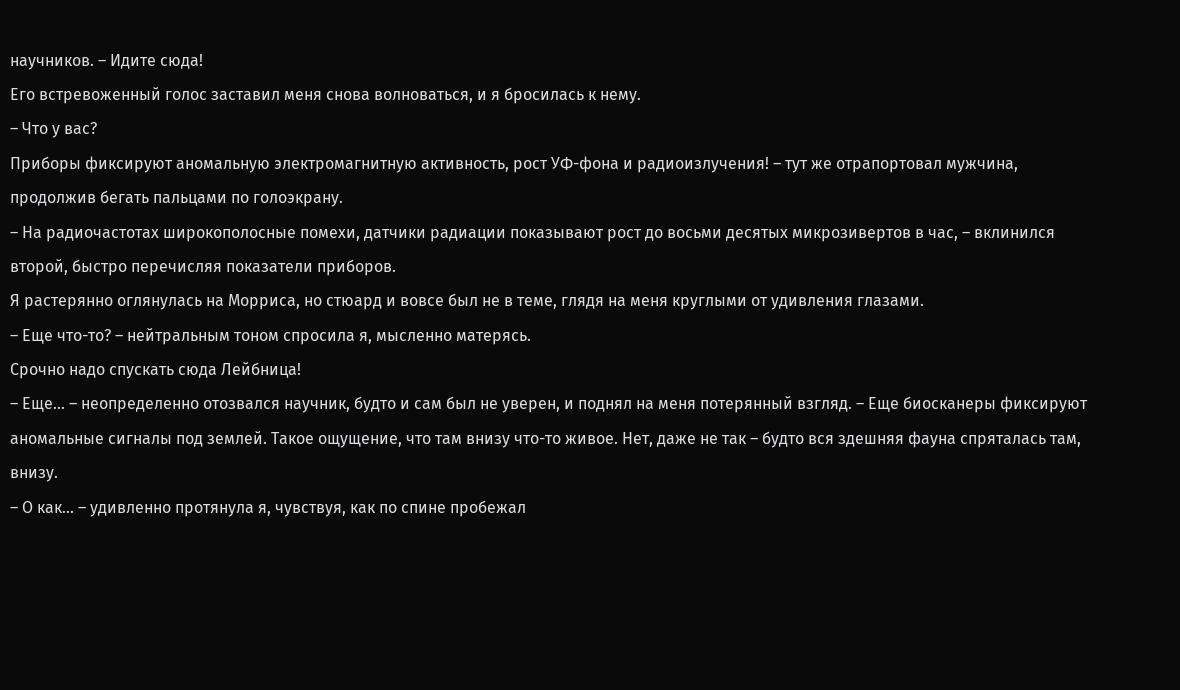научников. – Идите сюда!
Его встревоженный голос заставил меня снова волноваться, и я бросилась к нему.
– Что у вас?
Приборы фиксируют аномальную электромагнитную активность, рост УФ-фона и радиоизлучения! – тут же отрапортовал мужчина, продолжив бегать пальцами по голоэкрану.
– На радиочастотах широкополосные помехи, датчики радиации показывают рост до восьми десятых микрозивертов в час, – вклинился второй, быстро перечисляя показатели приборов.
Я растерянно оглянулась на Морриса, но стюард и вовсе был не в теме, глядя на меня круглыми от удивления глазами.
– Еще что-то? – нейтральным тоном спросила я, мысленно матерясь.
Срочно надо спускать сюда Лейбница!
– Еще... – неопределенно отозвался научник, будто и сам был не уверен, и поднял на меня потерянный взгляд. – Еще биосканеры фиксируют аномальные сигналы под землей. Такое ощущение, что там внизу что-то живое. Нет, даже не так – будто вся здешняя фауна спряталась там, внизу.
– О как... – удивленно протянула я, чувствуя, как по спине пробежал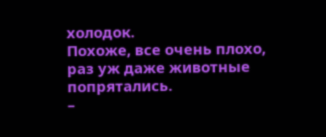холодок.
Похоже, все очень плохо, раз уж даже животные попрятались.
–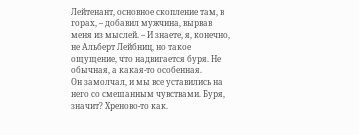Лейтенант, основное скопление там, в горах, – добавил мужчина, вырвав меня из мыслей. – И знаете, я, конечно, не Альберт Лейбниц, но такое ощущение, что надвигается буря. Не обычная, а какая-то особенная.
Он замолчал, и мы все уставились на него со смешанным чувствами. Буря, значит? Хреново-то как.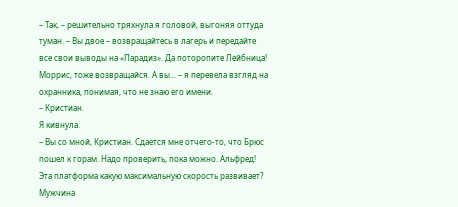– Так, – решительно тряхнула я головой, выгоняя оттуда туман. – Вы двое – возвращайтесь в лагерь и передайте все свои выводы на «Парадиз». Да поторопите Лейбница! Моррис, тоже возвращайся. А вы... – я перевела взгляд на охранника, понимая, что не знаю его имени.
– Кристиан.
Я кивнула.
– Вы со мной, Кристиан. Сдается мне отчего-то, что Брюс пошел к горам. Надо проверить, пока можно. Альфред! Эта платформа какую максимальную скорость развивает?
Мужчина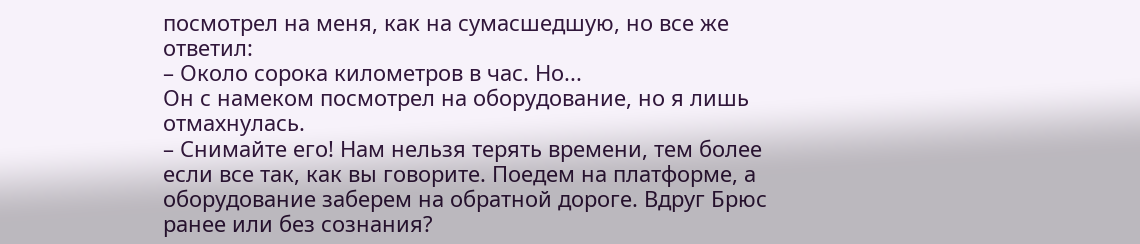посмотрел на меня, как на сумасшедшую, но все же ответил:
– Около сорока километров в час. Но...
Он с намеком посмотрел на оборудование, но я лишь отмахнулась.
– Снимайте его! Нам нельзя терять времени, тем более если все так, как вы говорите. Поедем на платформе, а оборудование заберем на обратной дороге. Вдруг Брюс ранее или без сознания?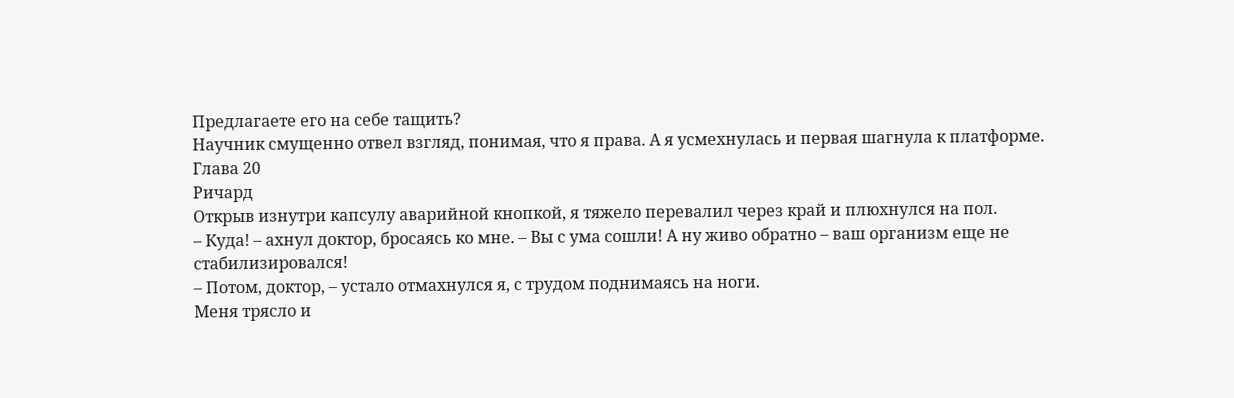Предлагаете его на себе тащить?
Научник смущенно отвел взгляд, понимая, что я права. А я усмехнулась и первая шагнула к платформе.
Глава 20
Ричард
Открыв изнутри капсулу аварийной кнопкой, я тяжело перевалил через край и плюхнулся на пол.
– Куда! – ахнул доктор, бросаясь ко мне. – Вы с ума сошли! А ну живо обратно – ваш организм еще не стабилизировался!
– Потом, доктор, – устало отмахнулся я, с трудом поднимаясь на ноги.
Меня трясло и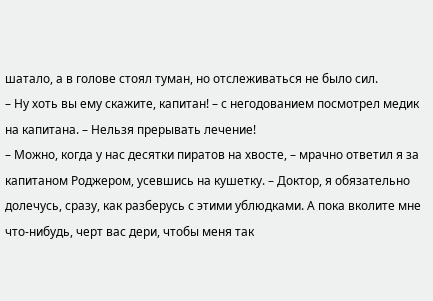шатало, а в голове стоял туман, но отслеживаться не было сил.
– Ну хоть вы ему скажите, капитан! – с негодованием посмотрел медик на капитана. – Нельзя прерывать лечение!
– Можно, когда у нас десятки пиратов на хвосте, – мрачно ответил я за капитаном Роджером, усевшись на кушетку. – Доктор, я обязательно долечусь, сразу, как разберусь с этими ублюдками. А пока вколите мне что-нибудь, черт вас дери, чтобы меня так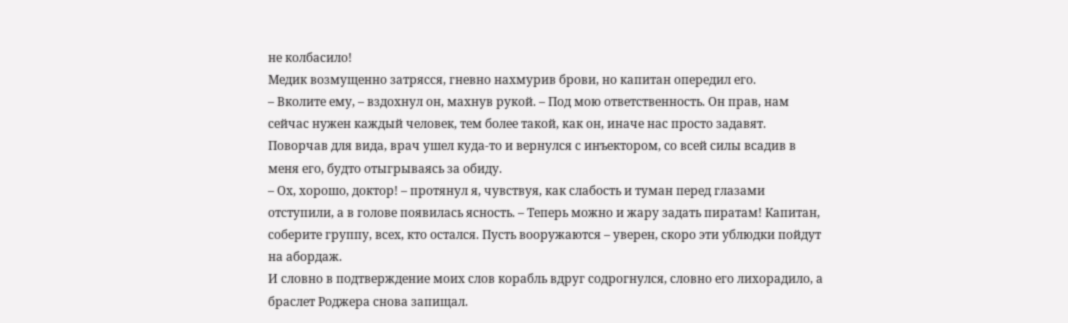не колбасило!
Медик возмущенно затрясся, гневно нахмурив брови, но капитан опередил его.
– Вколите ему, – вздохнул он, махнув рукой. – Под мою ответственность. Он прав, нам сейчас нужен каждый человек, тем более такой, как он, иначе нас просто задавят.
Поворчав для вида, врач ушел куда-то и вернулся с инъектором, со всей силы всадив в меня его, будто отыгрываясь за обиду.
– Ох, хорошо, доктор! – протянул я, чувствуя, как слабость и туман перед глазами отступили, а в голове появилась ясность. – Теперь можно и жару задать пиратам! Капитан, соберите группу, всех, кто остался. Пусть вооружаются – уверен, скоро эти ублюдки пойдут на абордаж.
И словно в подтверждение моих слов корабль вдруг содрогнулся, словно его лихорадило, а браслет Роджера снова запищал.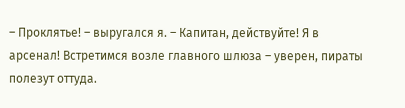– Проклятье! – выругался я. – Капитан, действуйте! Я в арсенал! Встретимся возле главного шлюза – уверен, пираты полезут оттуда.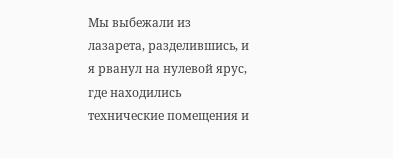Мы выбежали из лазарета, разделившись, и я рванул на нулевой ярус, где находились технические помещения и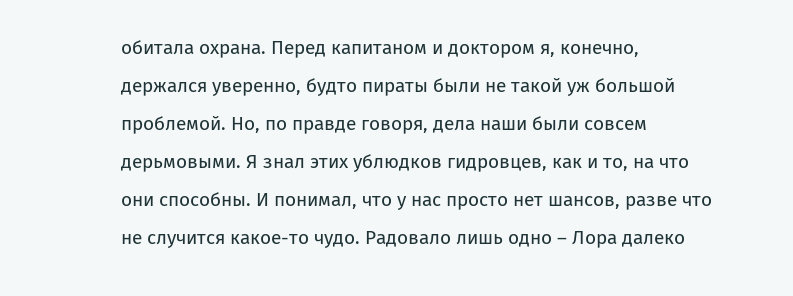обитала охрана. Перед капитаном и доктором я, конечно, держался уверенно, будто пираты были не такой уж большой проблемой. Но, по правде говоря, дела наши были совсем дерьмовыми. Я знал этих ублюдков гидровцев, как и то, на что они способны. И понимал, что у нас просто нет шансов, разве что не случится какое-то чудо. Радовало лишь одно – Лора далеко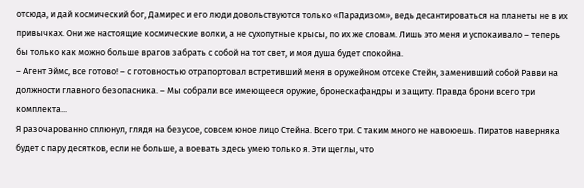отсюда, и дай космический бог, Дамирес и его люди довольствуются только «Парадизом», ведь десантироваться на планеты не в их привычках. Они же настоящие космические волки, а не сухопутные крысы, по их же словам. Лишь это меня и успокаивало – теперь бы только как можно больше врагов забрать с собой на тот свет, и моя душа будет спокойна.
– Агент Эймс, все готово! – с готовностью отрапортовал встретивший меня в оружейном отсеке Стейн, заменивший собой Равви на должности главного безопасника. – Мы собрали все имеющееся оружие, бронескафандры и защиту. Правда брони всего три комплекта...
Я разочарованно сплюнул, глядя на безусое, совсем юное лицо Стейна. Всего три. С таким много не навоюешь. Пиратов наверняка будет с пару десятков, если не больше, а воевать здесь умею только я. Эти щеглы, что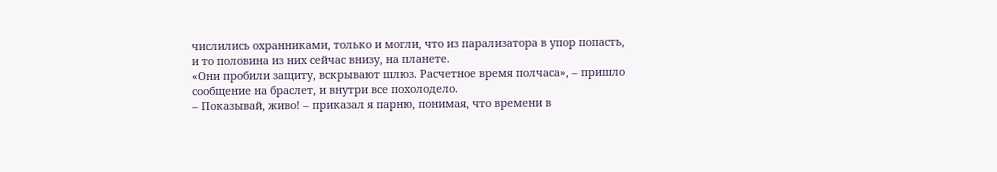числились охранниками, только и могли, что из парализатора в упор попасть, и то половина из них сейчас внизу, на планете.
«Они пробили защиту, вскрывают шлюз. Расчетное время полчаса», – пришло сообщение на браслет, и внутри все похолодело.
– Показывай, живо! – приказал я парню, понимая, что времени в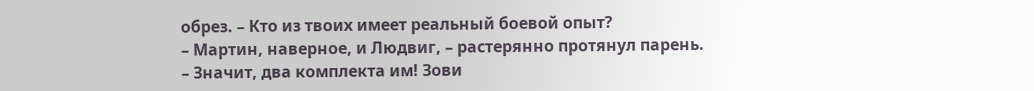обрез. – Кто из твоих имеет реальный боевой опыт?
– Мартин, наверное, и Людвиг, – растерянно протянул парень.
– Значит, два комплекта им! Зови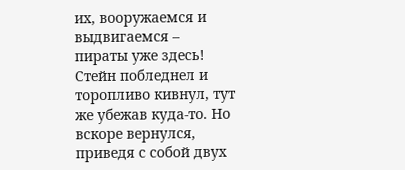их, вооружаемся и выдвигаемся – пираты уже здесь!
Стейн побледнел и торопливо кивнул, тут же убежав куда-то. Но вскоре вернулся, приведя с собой двух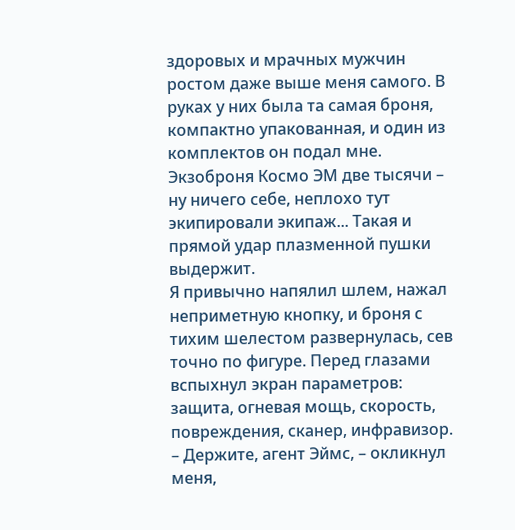здоровых и мрачных мужчин ростом даже выше меня самого. В руках у них была та самая броня, компактно упакованная, и один из комплектов он подал мне.
Экзоброня Космо ЭМ две тысячи – ну ничего себе, неплохо тут экипировали экипаж... Такая и прямой удар плазменной пушки выдержит.
Я привычно напялил шлем, нажал неприметную кнопку, и броня с тихим шелестом развернулась, сев точно по фигуре. Перед глазами вспыхнул экран параметров: защита, огневая мощь, скорость, повреждения, сканер, инфравизор.
– Держите, агент Эймс, – окликнул меня,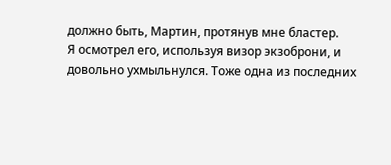должно быть, Мартин, протянув мне бластер.
Я осмотрел его, используя визор экзоброни, и довольно ухмыльнулся. Тоже одна из последних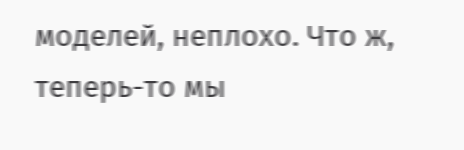моделей, неплохо. Что ж, теперь-то мы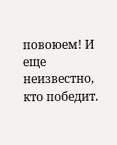повоюем! И еще неизвестно, кто победит.